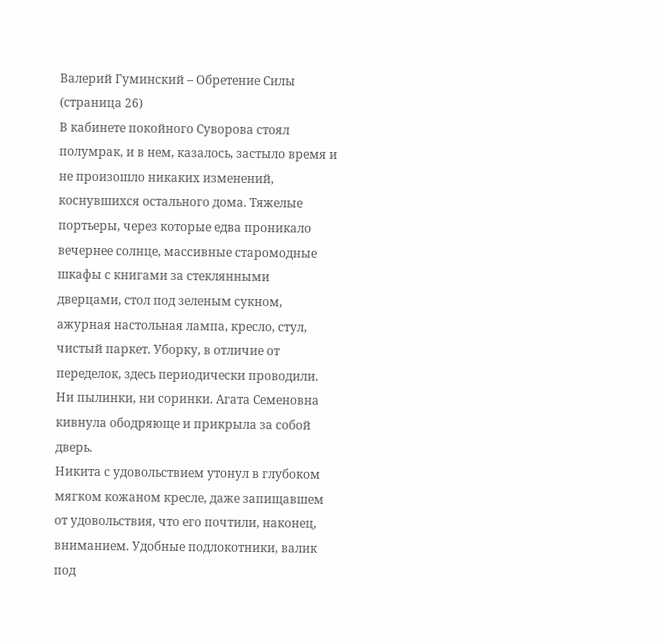Валерий Гуминский – Обретение Силы (страница 26)
В кабинете покойного Суворова стоял полумрак, и в нем, казалось, застыло время и не произошло никаких изменений, коснувшихся остального дома. Тяжелые портьеры, через которые едва проникало вечернее солнце, массивные старомодные шкафы с книгами за стеклянными дверцами, стол под зеленым сукном, ажурная настольная лампа, кресло, стул, чистый паркет. Уборку, в отличие от переделок, здесь периодически проводили. Ни пылинки, ни соринки. Агата Семеновна кивнула ободряюще и прикрыла за собой дверь.
Никита с удовольствием утонул в глубоком мягком кожаном кресле, даже запищавшем от удовольствия, что его почтили, наконец, вниманием. Удобные подлокотники, валик под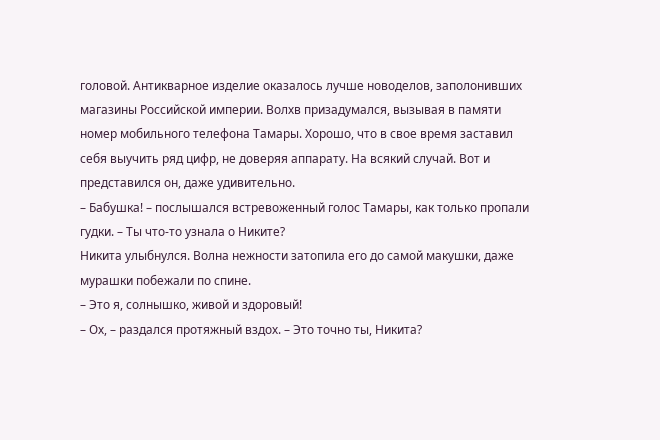головой. Антикварное изделие оказалось лучше новоделов, заполонивших магазины Российской империи. Волхв призадумался, вызывая в памяти номер мобильного телефона Тамары. Хорошо, что в свое время заставил себя выучить ряд цифр, не доверяя аппарату. На всякий случай. Вот и представился он, даже удивительно.
– Бабушка! – послышался встревоженный голос Тамары, как только пропали гудки. – Ты что-то узнала о Никите?
Никита улыбнулся. Волна нежности затопила его до самой макушки, даже мурашки побежали по спине.
– Это я, солнышко, живой и здоровый!
– Ох, – раздался протяжный вздох. – Это точно ты, Никита?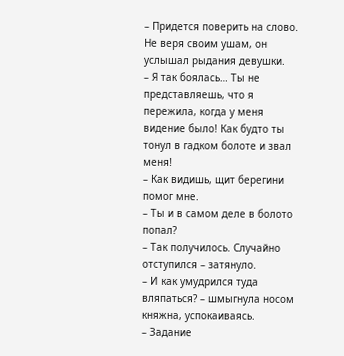– Придется поверить на слово.
Не веря своим ушам, он услышал рыдания девушки.
– Я так боялась… Ты не представляешь, что я пережила, когда у меня видение было! Как будто ты тонул в гадком болоте и звал меня!
– Как видишь, щит берегини помог мне.
– Ты и в самом деле в болото попал?
– Так получилось. Случайно отступился – затянуло.
– И как умудрился туда вляпаться? – шмыгнула носом княжна, успокаиваясь.
– Задание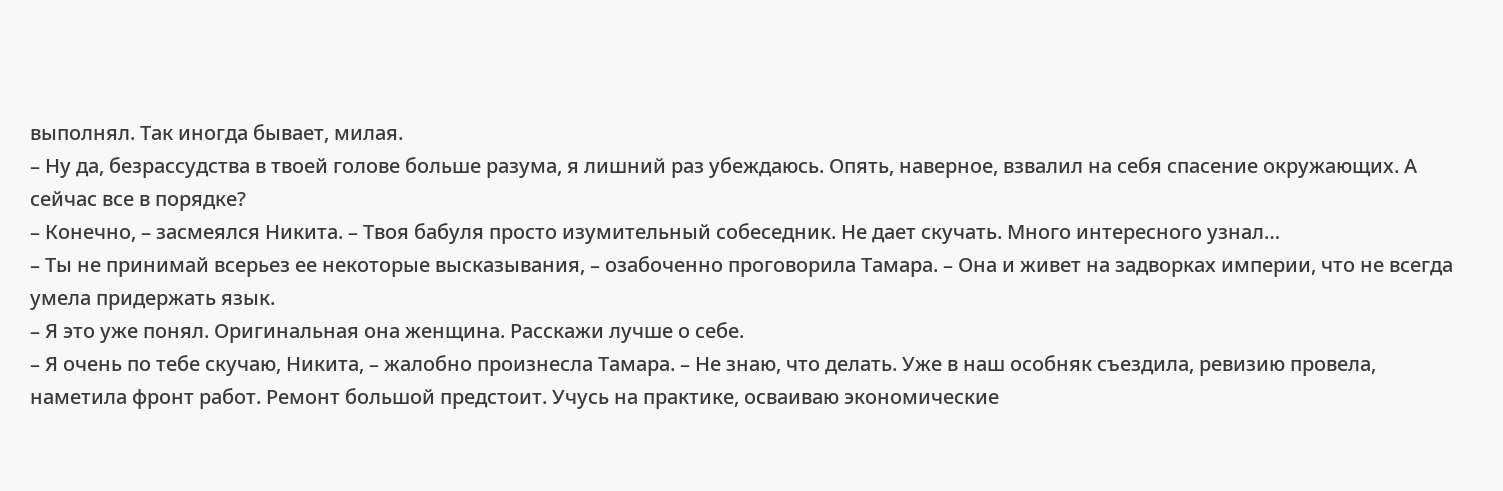выполнял. Так иногда бывает, милая.
– Ну да, безрассудства в твоей голове больше разума, я лишний раз убеждаюсь. Опять, наверное, взвалил на себя спасение окружающих. А сейчас все в порядке?
– Конечно, – засмеялся Никита. – Твоя бабуля просто изумительный собеседник. Не дает скучать. Много интересного узнал…
– Ты не принимай всерьез ее некоторые высказывания, – озабоченно проговорила Тамара. – Она и живет на задворках империи, что не всегда умела придержать язык.
– Я это уже понял. Оригинальная она женщина. Расскажи лучше о себе.
– Я очень по тебе скучаю, Никита, – жалобно произнесла Тамара. – Не знаю, что делать. Уже в наш особняк съездила, ревизию провела, наметила фронт работ. Ремонт большой предстоит. Учусь на практике, осваиваю экономические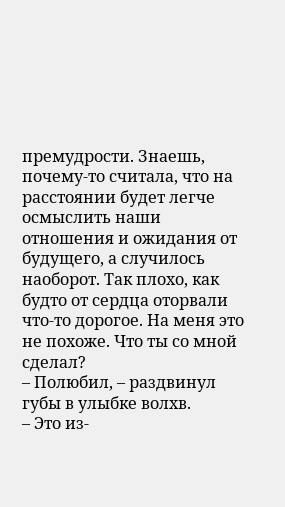премудрости. Знаешь, почему-то считала, что на расстоянии будет легче осмыслить наши отношения и ожидания от будущего, а случилось наоборот. Так плохо, как будто от сердца оторвали что-то дорогое. На меня это не похоже. Что ты со мной сделал?
– Полюбил, – раздвинул губы в улыбке волхв.
– Это из-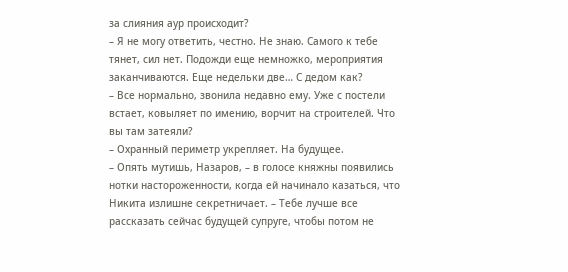за слияния аур происходит?
– Я не могу ответить, честно. Не знаю. Самого к тебе тянет, сил нет. Подожди еще немножко, мероприятия заканчиваются. Еще недельки две… С дедом как?
– Все нормально, звонила недавно ему. Уже с постели встает, ковыляет по имению, ворчит на строителей. Что вы там затеяли?
– Охранный периметр укрепляет. На будущее.
– Опять мутишь, Назаров, – в голосе княжны появились нотки настороженности, когда ей начинало казаться, что Никита излишне секретничает. – Тебе лучше все рассказать сейчас будущей супруге, чтобы потом не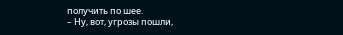получить по шее.
– Ну, вот, угрозы пошли,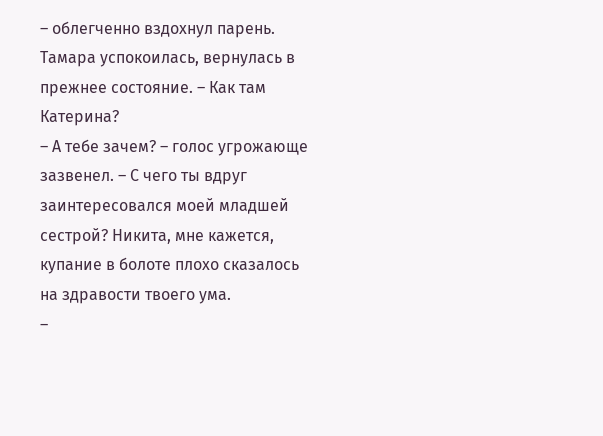– облегченно вздохнул парень. Тамара успокоилась, вернулась в прежнее состояние. – Как там Катерина?
– А тебе зачем? – голос угрожающе зазвенел. – С чего ты вдруг заинтересовался моей младшей сестрой? Никита, мне кажется, купание в болоте плохо сказалось на здравости твоего ума.
–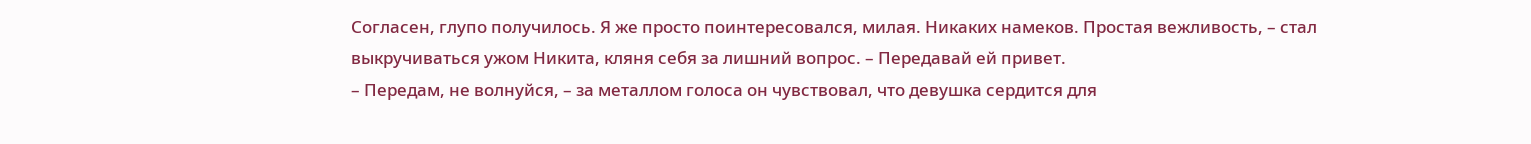Согласен, глупо получилось. Я же просто поинтересовался, милая. Никаких намеков. Простая вежливость, – стал выкручиваться ужом Никита, кляня себя за лишний вопрос. – Передавай ей привет.
– Передам, не волнуйся, – за металлом голоса он чувствовал, что девушка сердится для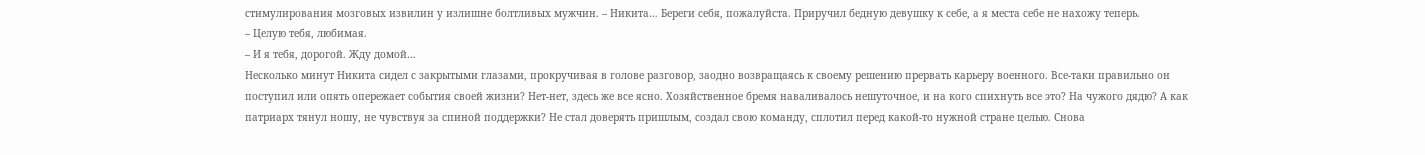стимулирования мозговых извилин у излишне болтливых мужчин. – Никита… Береги себя, пожалуйста. Приручил бедную девушку к себе, а я места себе не нахожу теперь.
– Целую тебя, любимая.
– И я тебя, дорогой. Жду домой…
Несколько минут Никита сидел с закрытыми глазами, прокручивая в голове разговор, заодно возвращаясь к своему решению прервать карьеру военного. Все-таки правильно он поступил или опять опережает события своей жизни? Нет-нет, здесь же все ясно. Хозяйственное бремя наваливалось нешуточное, и на кого спихнуть все это? На чужого дядю? А как патриарх тянул ношу, не чувствуя за спиной поддержки? Не стал доверять пришлым, создал свою команду, сплотил перед какой-то нужной стране целью. Снова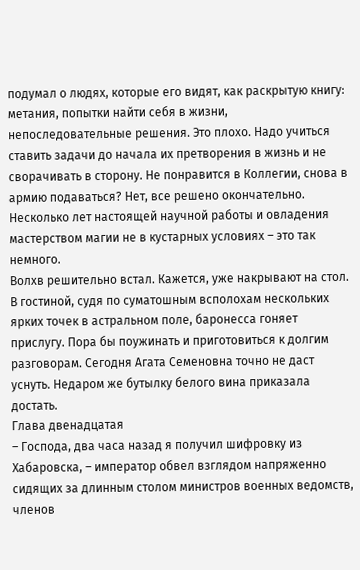подумал о людях, которые его видят, как раскрытую книгу: метания, попытки найти себя в жизни, непоследовательные решения. Это плохо. Надо учиться ставить задачи до начала их претворения в жизнь и не сворачивать в сторону. Не понравится в Коллегии, снова в армию подаваться? Нет, все решено окончательно. Несколько лет настоящей научной работы и овладения мастерством магии не в кустарных условиях – это так немного.
Волхв решительно встал. Кажется, уже накрывают на стол. В гостиной, судя по суматошным всполохам нескольких ярких точек в астральном поле, баронесса гоняет прислугу. Пора бы поужинать и приготовиться к долгим разговорам. Сегодня Агата Семеновна точно не даст уснуть. Недаром же бутылку белого вина приказала достать.
Глава двенадцатая
– Господа, два часа назад я получил шифровку из Хабаровска, – император обвел взглядом напряженно сидящих за длинным столом министров военных ведомств, членов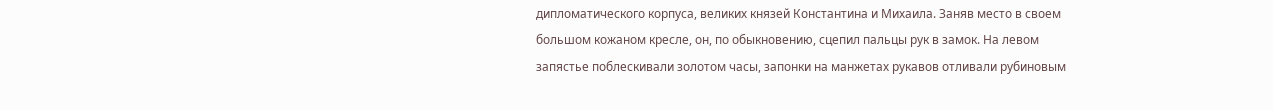дипломатического корпуса, великих князей Константина и Михаила. Заняв место в своем большом кожаном кресле, он, по обыкновению, сцепил пальцы рук в замок. На левом запястье поблескивали золотом часы, запонки на манжетах рукавов отливали рубиновым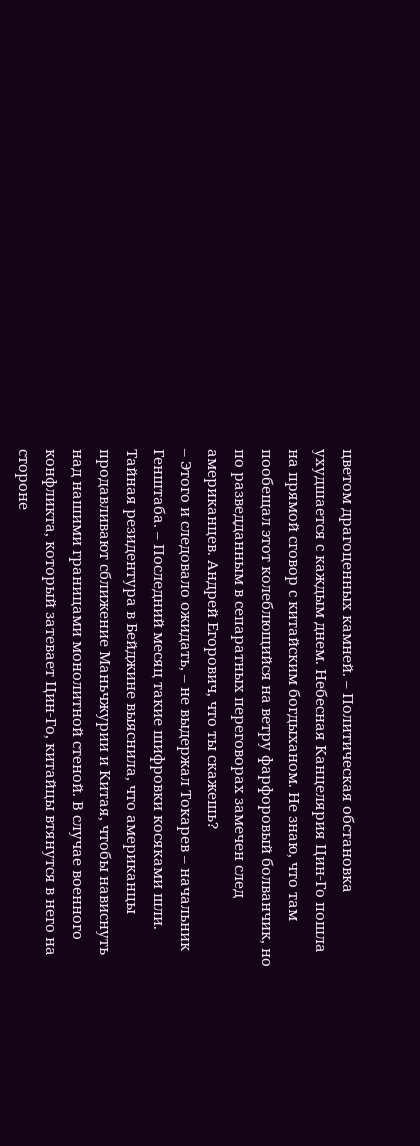цветом драгоценных камней. – Политическая обстановка ухудшается с каждым днем. Небесная Канцелярия Цин-Го пошла на прямой сговор с китайским богдыханом. Не знаю, что там пообещал этот колеблющийся на ветру фарфоровый болванчик, но по разведданным в сепаратных переговорах замечен след американцев. Андрей Егорович, что ты скажешь?
– Этого и следовало ожидать, – не выдержал Токарев – начальник Генштаба. – Последний месяц такие шифровки косяками шли. Тайная резидентура в Бейджине выяснила, что американцы продавливают сближение Маньчжурии и Китая, чтобы нависнуть над нашими границами монолитной стеной. В случае военного конфликта, который затевает Цин-Го, китайцы втянутся в него на стороне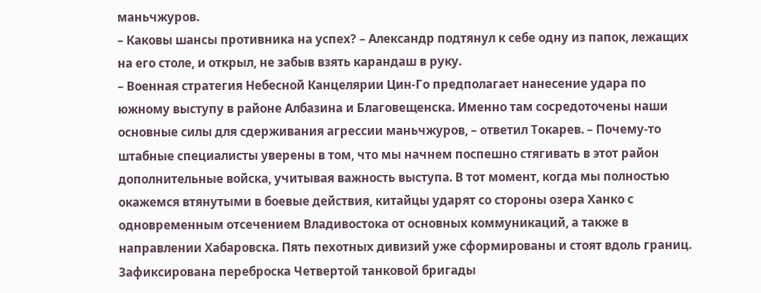маньчжуров.
– Каковы шансы противника на успех? – Александр подтянул к себе одну из папок, лежащих на его столе, и открыл, не забыв взять карандаш в руку.
– Военная стратегия Небесной Канцелярии Цин-Го предполагает нанесение удара по южному выступу в районе Албазина и Благовещенска. Именно там сосредоточены наши основные силы для сдерживания агрессии маньчжуров, – ответил Токарев. – Почему-то штабные специалисты уверены в том, что мы начнем поспешно стягивать в этот район дополнительные войска, учитывая важность выступа. В тот момент, когда мы полностью окажемся втянутыми в боевые действия, китайцы ударят со стороны озера Ханко с одновременным отсечением Владивостока от основных коммуникаций, а также в направлении Хабаровска. Пять пехотных дивизий уже сформированы и стоят вдоль границ. Зафиксирована переброска Четвертой танковой бригады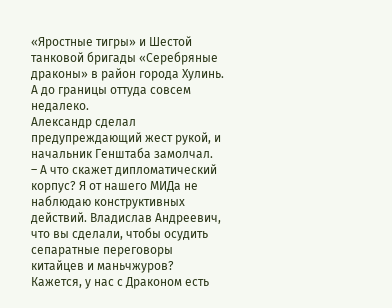«Яростные тигры» и Шестой танковой бригады «Серебряные драконы» в район города Хулинь. А до границы оттуда совсем недалеко.
Александр сделал предупреждающий жест рукой, и начальник Генштаба замолчал.
– А что скажет дипломатический корпус? Я от нашего МИДа не наблюдаю конструктивных действий. Владислав Андреевич, что вы сделали, чтобы осудить сепаратные переговоры китайцев и маньчжуров? Кажется, у нас с Драконом есть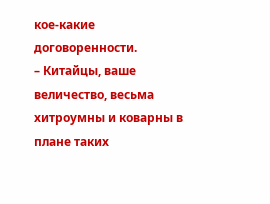кое-какие договоренности.
– Китайцы, ваше величество, весьма хитроумны и коварны в плане таких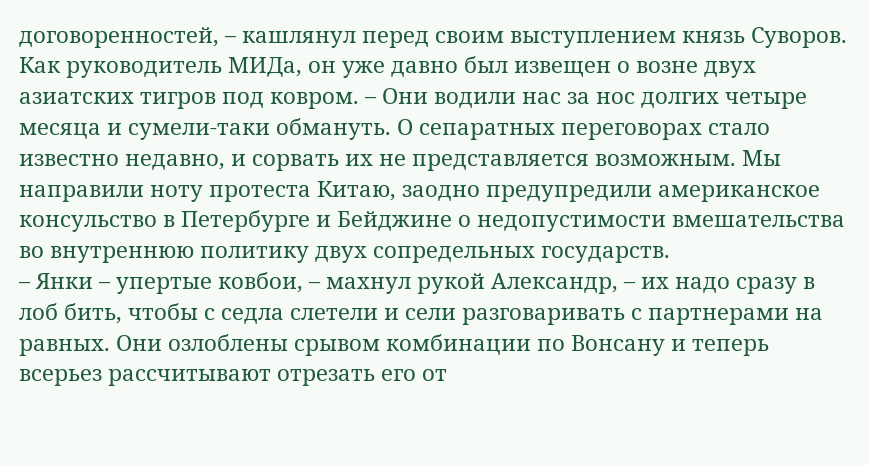договоренностей, – кашлянул перед своим выступлением князь Суворов. Как руководитель МИДа, он уже давно был извещен о возне двух азиатских тигров под ковром. – Они водили нас за нос долгих четыре месяца и сумели-таки обмануть. О сепаратных переговорах стало известно недавно, и сорвать их не представляется возможным. Мы направили ноту протеста Китаю, заодно предупредили американское консульство в Петербурге и Бейджине о недопустимости вмешательства во внутреннюю политику двух сопредельных государств.
– Янки – упертые ковбои, – махнул рукой Александр, – их надо сразу в лоб бить, чтобы с седла слетели и сели разговаривать с партнерами на равных. Они озлоблены срывом комбинации по Вонсану и теперь всерьез рассчитывают отрезать его от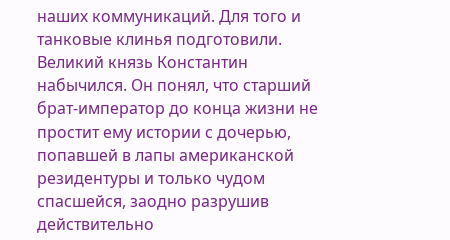наших коммуникаций. Для того и танковые клинья подготовили.
Великий князь Константин набычился. Он понял, что старший брат-император до конца жизни не простит ему истории с дочерью, попавшей в лапы американской резидентуры и только чудом спасшейся, заодно разрушив действительно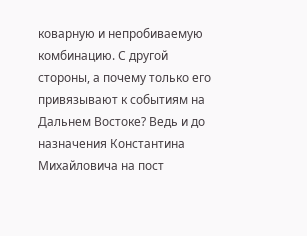коварную и непробиваемую комбинацию. С другой стороны, а почему только его привязывают к событиям на Дальнем Востоке? Ведь и до назначения Константина Михайловича на пост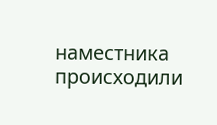наместника происходили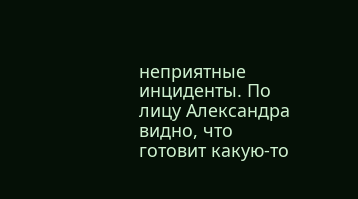неприятные инциденты. По лицу Александра видно, что готовит какую-то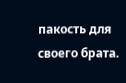пакость для своего брата.